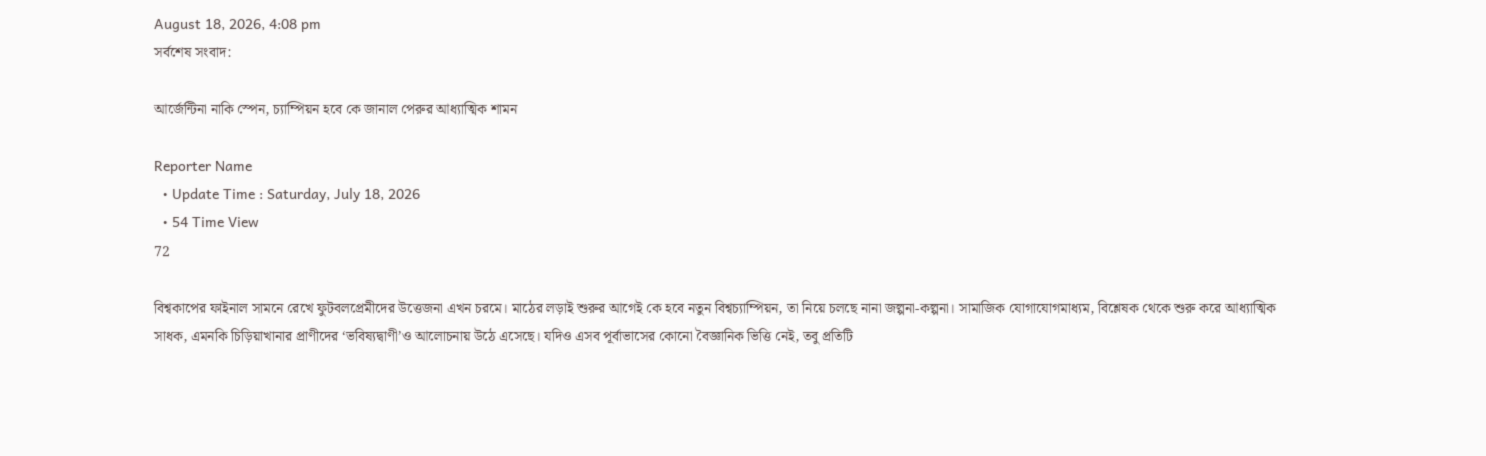August 18, 2026, 4:08 pm
সর্বশেষ সংবাদ:

আর্জেন্টিনা নাকি স্পেন, চ্যাম্পিয়ন হবে কে জানাল পেরুর আধ্যাত্মিক শামন

Reporter Name
  • Update Time : Saturday, July 18, 2026
  • 54 Time View
72

বিশ্বকাপের ফাইনাল সামনে রেখে ফুটবলপ্রেমীদের উত্তেজনা এখন চরমে। মাঠের লড়াই শুরুর আগেই কে হবে নতুন বিশ্বচ্যাম্পিয়ন, তা নিয়ে চলছে নানা জল্পনা-কল্পনা। সামাজিক যোগাযোগমাধ্যম, বিশ্লেষক থেকে শুরু করে আধ্যাত্মিক সাধক, এমনকি চিড়িয়াখানার প্রাণীদের ‘ভবিষ্যদ্বাণী’ও আলোচনায় উঠে এসেছে। যদিও এসব পূর্বাভাসের কোনো বৈজ্ঞানিক ভিত্তি নেই, তবু প্রতিটি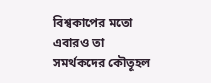বিশ্বকাপের মতো এবারও তা সমর্থকদের কৌতূহল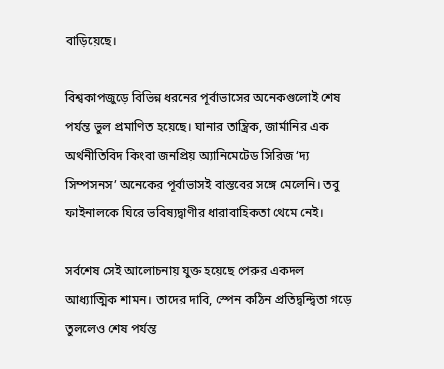বাড়িয়েছে।

বিশ্বকাপজুড়ে বিভিন্ন ধরনের পূর্বাভাসের অনেকগুলোই শেষ পর্যন্ত ভুল প্রমাণিত হয়েছে। ঘানার তান্ত্রিক, জার্মানির এক অর্থনীতিবিদ কিংবা জনপ্রিয় অ্যানিমেটেড সিরিজ ‘দ্য সিম্পসনস’ অনেকের পূর্বাভাসই বাস্তবের সঙ্গে মেলেনি। তবু ফাইনালকে ঘিরে ভবিষ্যদ্বাণীর ধারাবাহিকতা থেমে নেই।

সর্বশেষ সেই আলোচনায় যুক্ত হয়েছে পেরুর একদল আধ্যাত্মিক শামন। তাদের দাবি, স্পেন কঠিন প্রতিদ্বন্দ্বিতা গড়ে তুললেও শেষ পর্যন্ত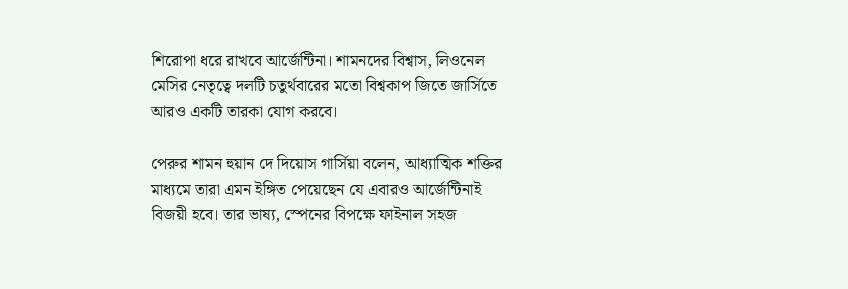শিরোপা ধরে রাখবে আর্জেন্টিনা। শামনদের বিশ্বাস, লিওনেল মেসির নেতৃত্বে দলটি চতুর্থবারের মতো বিশ্বকাপ জিতে জার্সিতে আরও একটি তারকা যোগ করবে।

পেরুর শামন হুয়ান দে দিয়োস গার্সিয়া বলেন, আধ্যাত্মিক শক্তির মাধ্যমে তারা এমন ইঙ্গিত পেয়েছেন যে এবারও আর্জেন্টিনাই বিজয়ী হবে। তার ভাষ্য, স্পেনের বিপক্ষে ফাইনাল সহজ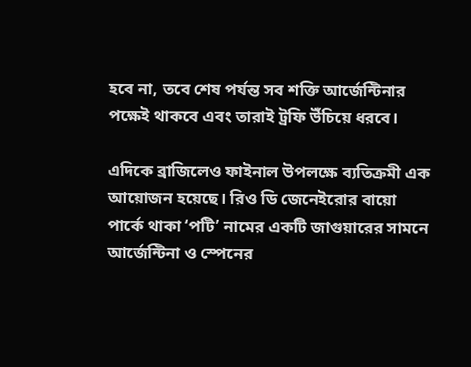হবে না, তবে শেষ পর্যন্ত সব শক্তি আর্জেন্টিনার পক্ষেই থাকবে এবং তারাই ট্রফি উঁচিয়ে ধরবে।

এদিকে ব্রাজিলেও ফাইনাল উপলক্ষে ব্যতিক্রমী এক আয়োজন হয়েছে। রিও ডি জেনেইরোর বায়ো পার্কে থাকা ‘পটি’ নামের একটি জাগুয়ারের সামনে আর্জেন্টিনা ও স্পেনের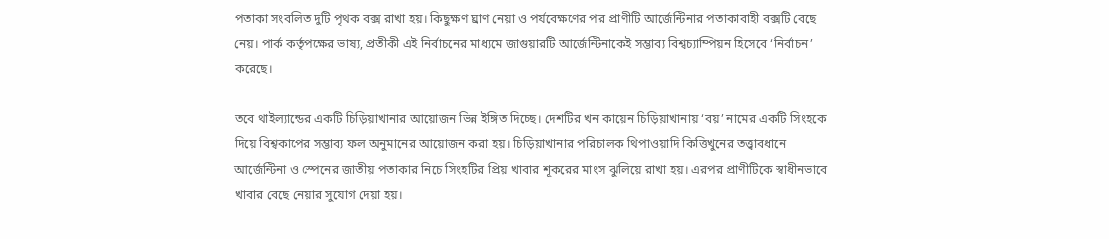পতাকা সংবলিত দুটি পৃথক বক্স রাখা হয়। কিছুক্ষণ ঘ্রাণ নেয়া ও পর্যবেক্ষণের পর প্রাণীটি আর্জেন্টিনার পতাকাবাহী বক্সটি বেছে নেয়। পার্ক কর্তৃপক্ষের ভাষ্য, প্রতীকী এই নির্বাচনের মাধ্যমে জাগুয়ারটি আর্জেন্টিনাকেই সম্ভাব্য বিশ্বচ্যাম্পিয়ন হিসেবে ‘নির্বাচন’ করেছে।

তবে থাইল্যান্ডের একটি চিড়িয়াখানার আয়োজন ভিন্ন ইঙ্গিত দিচ্ছে। দেশটির খন কায়েন চিড়িয়াখানায় ‘বয়’ নামের একটি সিংহকে দিয়ে বিশ্বকাপের সম্ভাব্য ফল অনুমানের আয়োজন করা হয়। চিড়িয়াখানার পরিচালক থিপাওয়াদি কিত্তিখুনের তত্ত্বাবধানে আর্জেন্টিনা ও স্পেনের জাতীয় পতাকার নিচে সিংহটির প্রিয় খাবার শূকরের মাংস ঝুলিয়ে রাখা হয়। এরপর প্রাণীটিকে স্বাধীনভাবে খাবার বেছে নেয়ার সুযোগ দেয়া হয়।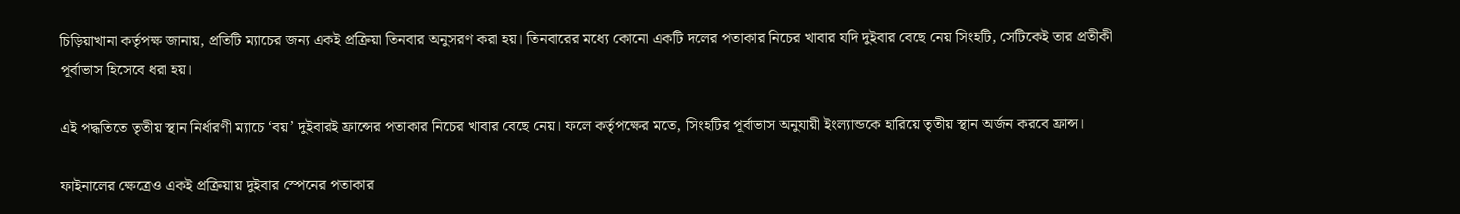চিড়িয়াখানা কর্তৃপক্ষ জানায়, প্রতিটি ম্যাচের জন্য একই প্রক্রিয়া তিনবার অনুসরণ করা হয়। তিনবারের মধ্যে কোনো একটি দলের পতাকার নিচের খাবার যদি দুইবার বেছে নেয় সিংহটি, সেটিকেই তার প্রতীকী পূর্বাভাস হিসেবে ধরা হয়।

এই পদ্ধতিতে তৃতীয় স্থান নির্ধারণী ম্যাচে ‘বয়’ দুইবারই ফ্রান্সের পতাকার নিচের খাবার বেছে নেয়। ফলে কর্তৃপক্ষের মতে, সিংহটির পূর্বাভাস অনুযায়ী ইংল্যান্ডকে হারিয়ে তৃতীয় স্থান অর্জন করবে ফ্রান্স।

ফাইনালের ক্ষেত্রেও একই প্রক্রিয়ায় দুইবার স্পেনের পতাকার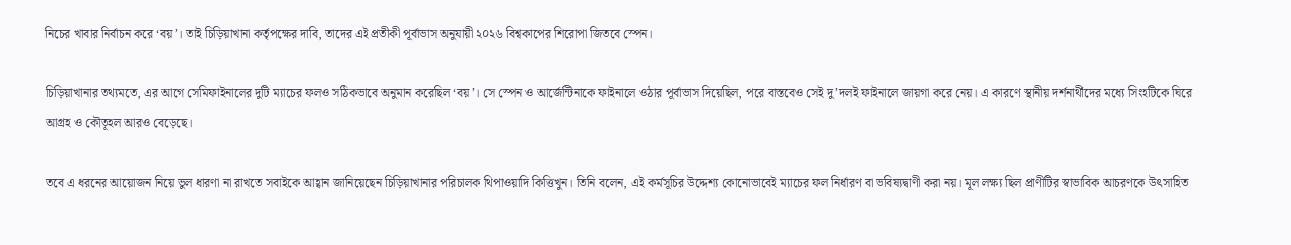নিচের খাবার নির্বাচন করে ‘বয়’। তাই চিড়িয়াখানা কর্তৃপক্ষের দাবি, তাদের এই প্রতীকী পূর্বাভাস অনুযায়ী ২০২৬ বিশ্বকাপের শিরোপা জিতবে স্পেন।

চিড়িয়াখানার তথ্যমতে, এর আগে সেমিফাইনালের দুটি ম্যাচের ফলও সঠিকভাবে অনুমান করেছিল ‘বয়’। সে স্পেন ও আর্জেন্টিনাকে ফাইনালে ওঠার পূর্বাভাস দিয়েছিল, পরে বাস্তবেও সেই দু’দলই ফাইনালে জায়গা করে নেয়। এ কারণে স্থানীয় দর্শনার্থীদের মধ্যে সিংহটিকে ঘিরে আগ্রহ ও কৌতূহল আরও বেড়েছে।

তবে এ ধরনের আয়োজন নিয়ে ভুল ধারণা না রাখতে সবাইকে আহ্বান জানিয়েছেন চিড়িয়াখানার পরিচালক থিপাওয়াদি কিত্তিখুন। তিনি বলেন, এই কর্মসূচির উদ্দেশ্য কোনোভাবেই ম্যাচের ফল নির্ধারণ বা ভবিষ্যদ্বাণী করা নয়। মূল লক্ষ্য ছিল প্রাণীটির স্বাভাবিক আচরণকে উৎসাহিত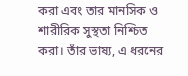করা এবং তার মানসিক ও শারীরিক সুস্থতা নিশ্চিত করা। তাঁর ভাষ্য, এ ধরনের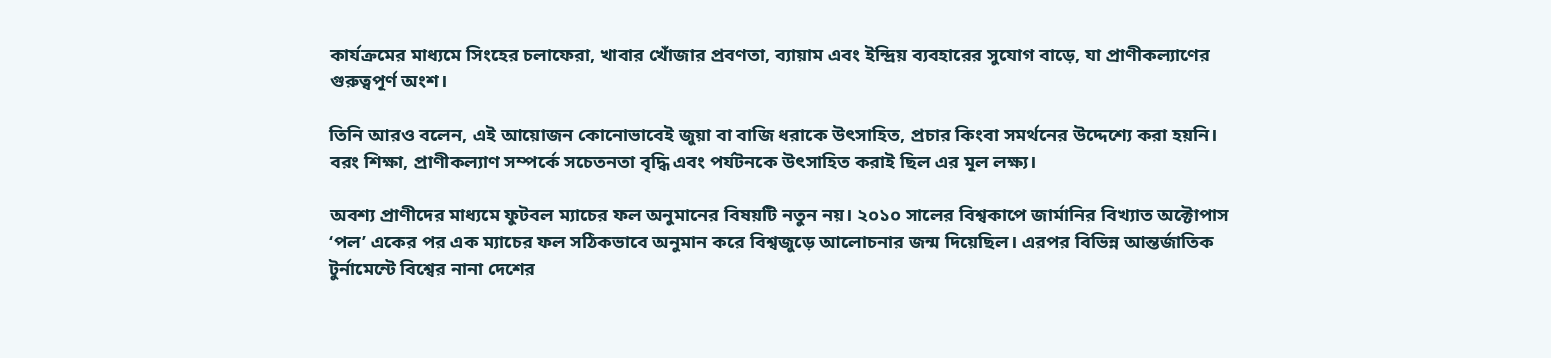কার্যক্রমের মাধ্যমে সিংহের চলাফেরা, খাবার খোঁজার প্রবণতা, ব্যায়াম এবং ইন্দ্রিয় ব্যবহারের সুযোগ বাড়ে, যা প্রাণীকল্যাণের গুরুত্বপূর্ণ অংশ।

তিনি আরও বলেন, এই আয়োজন কোনোভাবেই জুয়া বা বাজি ধরাকে উৎসাহিত, প্রচার কিংবা সমর্থনের উদ্দেশ্যে করা হয়নি। বরং শিক্ষা, প্রাণীকল্যাণ সম্পর্কে সচেতনতা বৃদ্ধি এবং পর্যটনকে উৎসাহিত করাই ছিল এর মূল লক্ষ্য।

অবশ্য প্রাণীদের মাধ্যমে ফুটবল ম্যাচের ফল অনুমানের বিষয়টি নতুন নয়। ২০১০ সালের বিশ্বকাপে জার্মানির বিখ্যাত অক্টোপাস ‘পল’ একের পর এক ম্যাচের ফল সঠিকভাবে অনুমান করে বিশ্বজুড়ে আলোচনার জন্ম দিয়েছিল। এরপর বিভিন্ন আন্তর্জাতিক টুর্নামেন্টে বিশ্বের নানা দেশের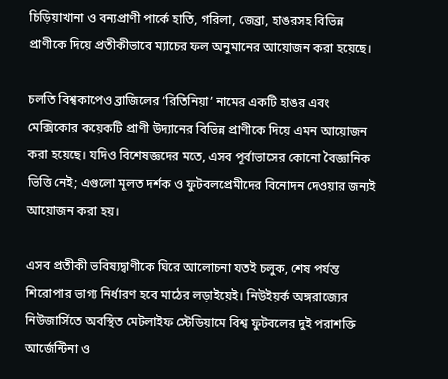চিড়িয়াখানা ও বন্যপ্রাণী পার্কে হাতি, গরিলা, জেব্রা, হাঙরসহ বিভিন্ন প্রাণীকে দিয়ে প্রতীকীভাবে ম্যাচের ফল অনুমানের আয়োজন করা হয়েছে।

চলতি বিশ্বকাপেও ব্রাজিলের ‘রিতিনিয়া’ নামের একটি হাঙর এবং মেক্সিকোর কয়েকটি প্রাণী উদ্যানের বিভিন্ন প্রাণীকে দিয়ে এমন আয়োজন করা হয়েছে। যদিও বিশেষজ্ঞদের মতে, এসব পূর্বাভাসের কোনো বৈজ্ঞানিক ভিত্তি নেই; এগুলো মূলত দর্শক ও ফুটবলপ্রেমীদের বিনোদন দেওয়ার জন্যই আয়োজন করা হয়।

এসব প্রতীকী ভবিষ্যদ্বাণীকে ঘিরে আলোচনা যতই চলুক, শেষ পর্যন্ত শিরোপার ভাগ্য নির্ধারণ হবে মাঠের লড়াইয়েই। নিউইয়র্ক অঙ্গরাজ্যের নিউজার্সিতে অবস্থিত মেটলাইফ স্টেডিয়ামে বিশ্ব ফুটবলের দুই পরাশক্তি আর্জেন্টিনা ও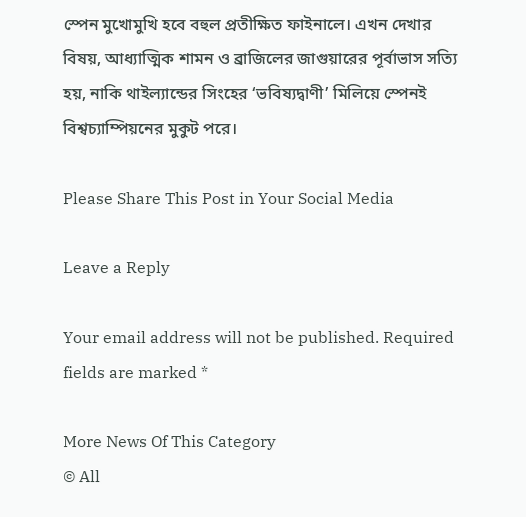স্পেন মুখোমুখি হবে বহুল প্রতীক্ষিত ফাইনালে। এখন দেখার বিষয়, আধ্যাত্মিক শামন ও ব্রাজিলের জাগুয়ারের পূর্বাভাস সত্যি হয়, নাকি থাইল্যান্ডের সিংহের ‘ভবিষ্যদ্বাণী’ মিলিয়ে স্পেনই বিশ্বচ্যাম্পিয়নের মুকুট পরে।

Please Share This Post in Your Social Media

Leave a Reply

Your email address will not be published. Required fields are marked *

More News Of This Category
© All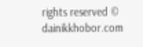rights reserved © dainikkhobor.com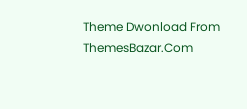Theme Dwonload From ThemesBazar.Com